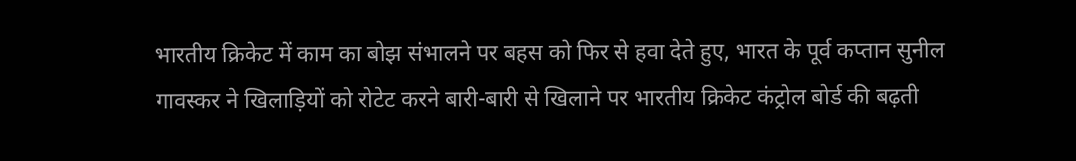भारतीय क्रिकेट में काम का बोझ संभालने पर बहस को फिर से हवा देते हुए, भारत के पूर्व कप्तान सुनील गावस्कर ने खिलाड़ियों को रोटेट करने बारी-बारी से खिलाने पर भारतीय क्रिकेट कंट्रोल बोर्ड की बढ़ती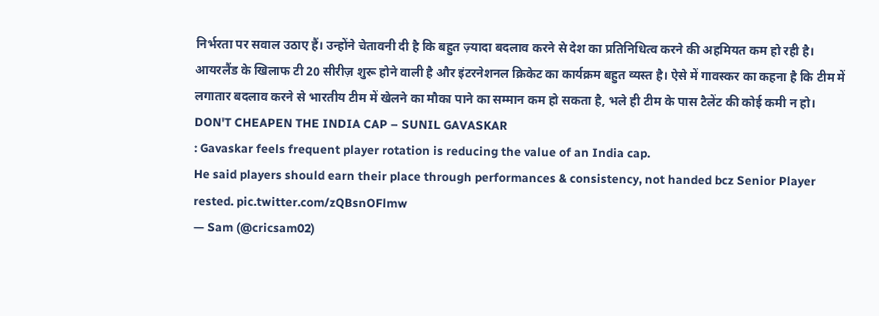निर्भरता पर सवाल उठाए हैं। उन्होंने चेतावनी दी है कि बहुत ज़्यादा बदलाव करने से देश का प्रतिनिधित्व करने की अहमियत कम हो रही है।
आयरलैंड के खिलाफ टी 20 सीरीज़ शुरू होने वाली है और इंटरनेशनल क्रिकेट का कार्यक्रम बहुत व्यस्त है। ऐसे में गावस्कर का कहना है कि टीम में लगातार बदलाव करने से भारतीय टीम में खेलने का मौका पाने का सम्मान कम हो सकता है, भले ही टीम के पास टैलेंट की कोई कमी न हो।
DON'T CHEAPEN THE INDIA CAP – SUNIL GAVASKAR
: Gavaskar feels frequent player rotation is reducing the value of an India cap.
He said players should earn their place through performances & consistency, not handed bcz Senior Player rested. pic.twitter.com/zQBsnOFlmw
— Sam (@cricsam02)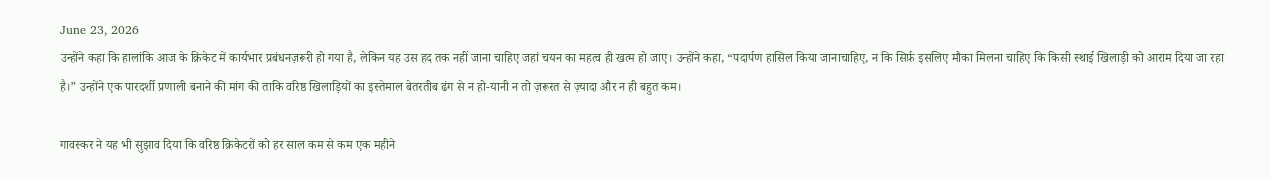June 23, 2026
उन्होंने कहा कि हालांकि आज के क्रिकेट में कार्यभार प्रबंधनज़रूरी हो गया है, लेकिन यह उस हद तक नहीं जाना चाहिए जहां चयन का महत्व ही खत्म हो जाए। उन्होंने कहा, “पदार्पण हासिल किया जानाचाहिए, न कि सिर्फ़ इसलिए मौका मिलना चाहिए कि किसी स्थाई खिलाड़ी को आराम दिया जा रहा है।” उन्होंने एक पारदर्शी प्रणाली बनाने की मांग की ताकि वरिष्ठ खिलाड़ियों का इस्तेमाल बेतरतीब ढंग से न हो-यानी न तो ज़रूरत से ज़्यादा और न ही बहुत कम।

गावस्कर ने यह भी सुझाव दिया कि वरिष्ठ क्रिकेटरों को हर साल कम से कम एक महीने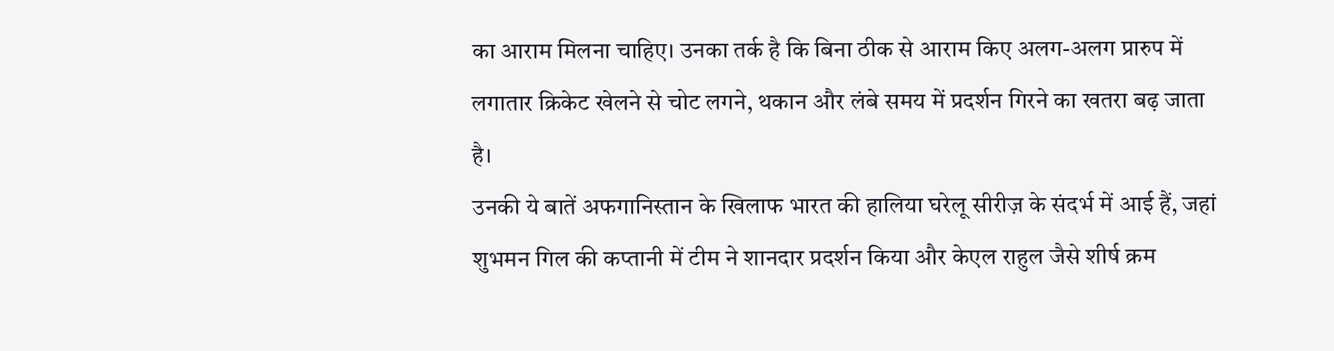का आराम मिलना चाहिए। उनका तर्क है कि बिना ठीक से आराम किए अलग-अलग प्रारुप में लगातार क्रिकेट खेलने से चोट लगने, थकान और लंबे समय में प्रदर्शन गिरने का खतरा बढ़ जाता है।
उनकी ये बातें अफगानिस्तान के खिलाफ भारत की हालिया घरेलू सीरीज़ के संदर्भ में आई हैं, जहां शुभमन गिल की कप्तानी में टीम ने शानदार प्रदर्शन किया और केएल राहुल जैसे शीर्ष क्रम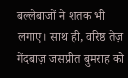बल्लेबाजों ने शतक भी लगाए। साथ ही, वरिष्ठ तेज़ गेंदबाज़ जसप्रीत बुमराह को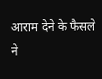आराम देने के फैसले ने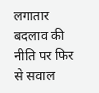लगातार बदलाव की नीति पर फिर से सवाल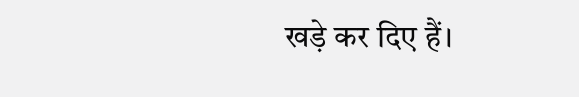खड़े कर दिए हैं।